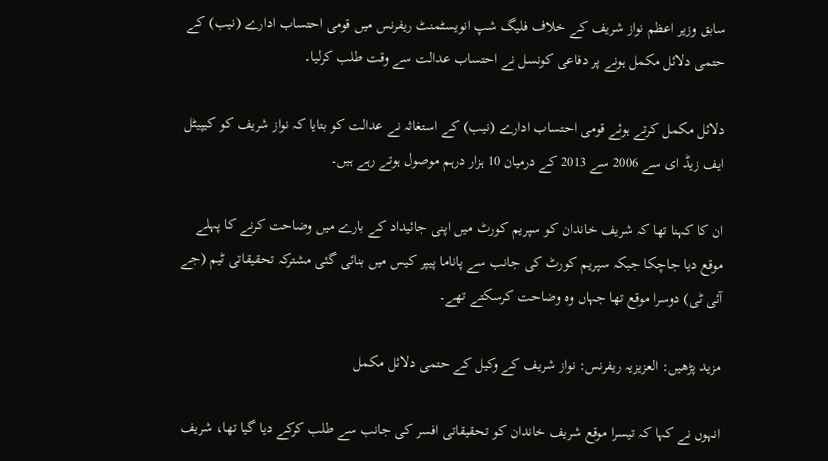سابق وزیر اعظم نواز شریف کے خلاف فلیگ شپ انویسٹمنٹ ریفرنس میں قومی احتساب ادارے (نیب) کے حتمی دلائل مکمل ہونے پر دفاعی کونسل نے احتساب عدالت سے وقت طلب کرلیا۔

دلائل مکمل کرتے ہوئے قومی احتساب ادارے (نیب) کے استغاثہ نے عدالت کو بتایا کہ نواز شریف کو کیپیٹل ایف زیڈ ای سے 2006 سے 2013 کے درمیان 10 ہزار درہم موصول ہوتے رہے ہیں۔

ان کا کہنا تھا کہ شریف خاندان کو سپریم کورٹ میں اپنی جائیداد کے بارے میں وضاحت کرنے کا پہلے موقع دیا جاچکا جبکہ سپریم کورٹ کی جانب سے پاناما پیپر کیس میں بنائی گئی مشترکہ تحقیقاتی ٹیم (جے آئی ٹی) دوسرا موقع تھا جہاں وہ وضاحت کرسکتے تھے۔

مزید پڑھیں: العزیزیہ ریفرنس: نواز شریف کے وکیل کے حتمی دلائل مکمل

انہوں نے کہا کہ تیسرا موقع شریف خاندان کو تحقیقاتی افسر کی جانب سے طلب کرکے دیا گیا تھا، شریف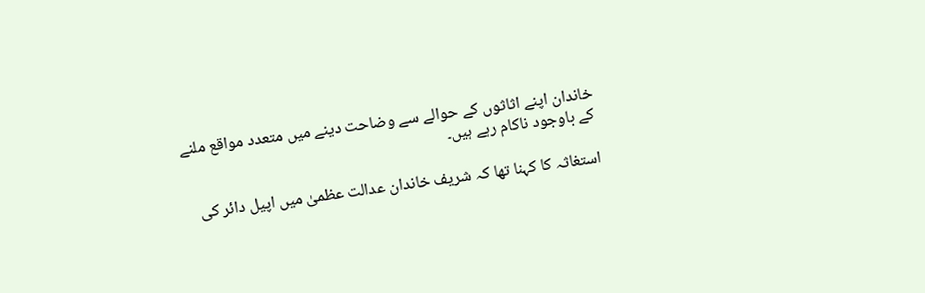خاندان اپنے اثاثوں کے حوالے سے وضاحت دینے میں متعدد مواقع ملنے کے باوجود ناکام رہے ہیں۔

استغاثہ کا کہنا تھا کہ شریف خاندان عدالت عظمیٰ میں اپیل دائر کی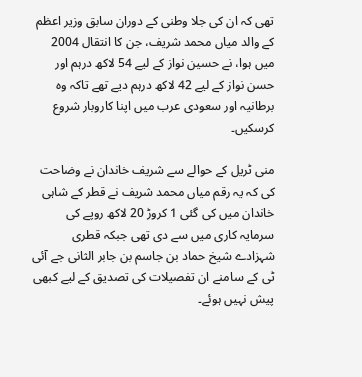تھی کہ ان کی جلا وطنی کے دوران سابق وزیر اعظم کے والد میاں محمد شریف، جن کا انتقال 2004 میں ہوا، نے حسین نواز کے لیے 54 لاکھ درہم اور حسن نواز کے لیے 42 لاکھ درہم دیے تھے تاکہ وہ برطانیہ اور سعودی عرب میں اپنا کاروبار شروع کرسکیں۔

منی ٹریل کے حوالے سے شریف خاندان نے وضاحت کی کہ یہ رقم میاں محمد شریف نے قطر کے شاہی خاندان میں کی گئی 1 کروڑ 20 لاکھ روپے کی سرمایہ کاری میں سے دی تھی جبکہ قطری شہزادے شیخ حماد بن جاسم بن جابر الثانی جے آئی ٹی کے سامنے ان تفصیلات کی تصدیق کے لیے کبھی پیش نہیں ہوئے۔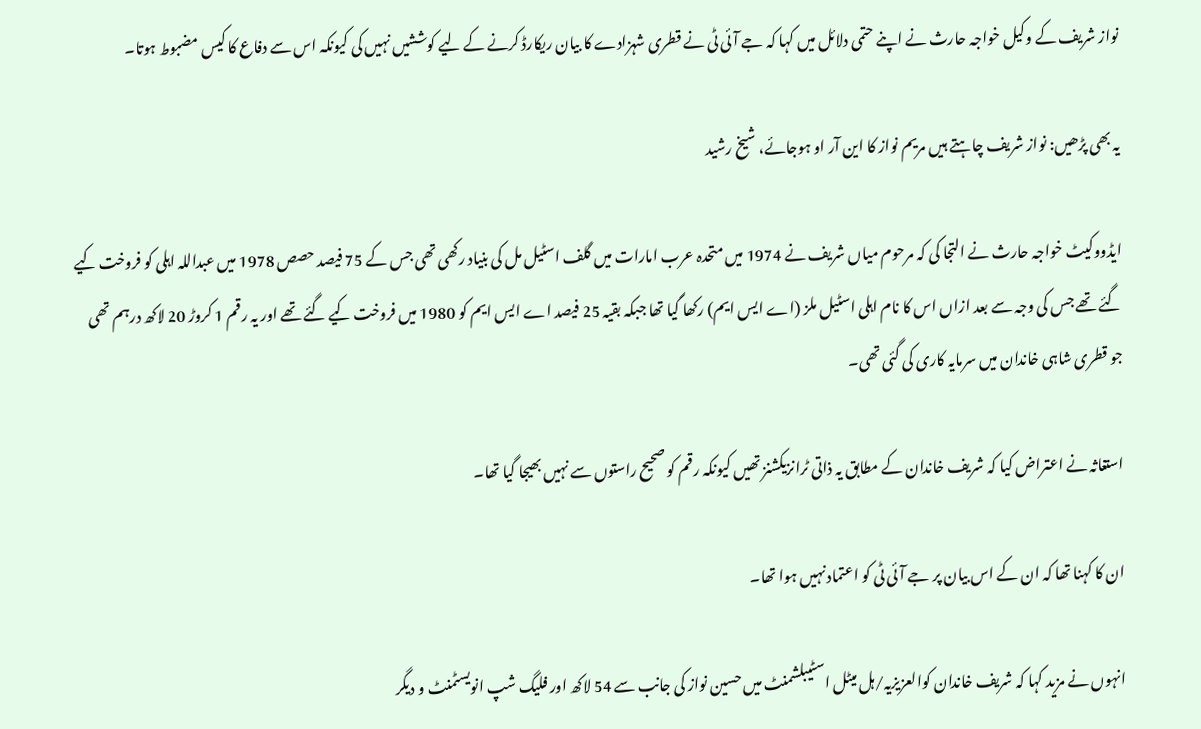نواز شریف کے وکیل خواجہ حارث نے اپنے حتمی دلائل میں کہا کہ جے آئی ٹی نے قطری شہزادے کا بیان ریکارڈ کرنے کے لیے کوششیں نہیں کی کیونکہ اس سے دفاع کا کیس مضبوط ہوتا۔

یہ بھی پڑھیں: نواز شریف چاہتے ہیں مریم نواز کا این آر او ہوجائے، شیخ رشید

ایڈووکیٹ خواجہ حارث نے التجا کی کہ مرحوم میاں شریف نے 1974 میں متحدہ عرب امارات میں گلف اسٹیل مل کی بنیاد رکھی تھی جس کے 75 فیصد حصص 1978 میں عبداللہ اہلی کو فروخت کیے گئے تھے جس کی وجہ سے بعد ازاں اس کا نام اہلی اسٹیل ملز (اے ایس ایم) رکھا گیا تھا جبکہ بقیہ 25 فیصد اے ایس ایم کو 1980 میں فروخت کیے گئے تھے اور یہ رقم 1 کروڑ 20 لاکھ درہم تھی جو قطری شاہی خاندان میں سرمایہ کاری کی گئی تھی۔

استغاثہ نے اعتراض کیا کہ شریف خاندان کے مطابق یہ ذاتی ٹرانزیکشنز تھیں کیونکہ رقم کو صحیح راستوں سے نہیں بھیجا گیا تھا۔

ان کا کہنا تھا کہ ان کے اس بیان پر جے آئی ٹی کو اعتماد نہیں ہوا تھا۔

انہوں نے مزید کہا کہ شریف خاندان کوالعزیزیہ/ہل میٹل اسٹیبلشمنٹ میں حسین نواز کی جانب سے 54 لاکھ اور فلیگ شپ انویسٹمنٹ و دیگر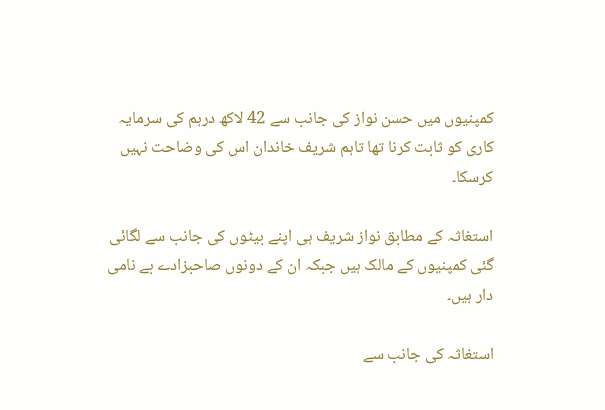کمپنیوں میں حسن نواز کی جانب سے 42 لاکھ درہم کی سرمایہ کاری کو ثابت کرنا تھا تاہم شریف خاندان اس کی وضاحت نہیں کرسکا۔

استغاثہ کے مطابق نواز شریف ہی اپنے بیٹوں کی جانب سے لگائی گئی کمپنیوں کے مالک ہیں جبکہ ان کے دونوں صاحبزادے بے نامی دار ہیں۔

استغاثہ کی جانب سے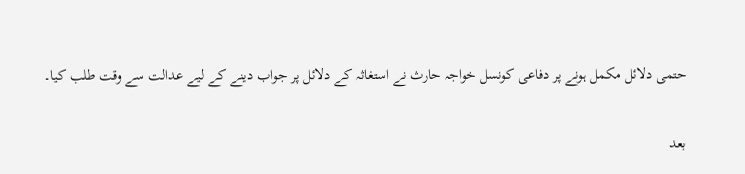حتمی دلائل مکمل ہونے پر دفاعی کونسل خواجہ حارث نے استغاثہ کے دلائل پر جواب دینے کے لیے عدالت سے وقت طلب کیا۔

بعد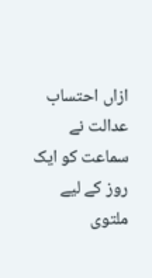ازاں احتساب عدالت نے سماعت کو ایک روز کے لیے ملتوی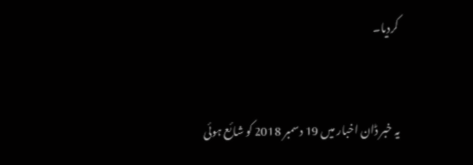کردیا۔


یہ خبر ڈان اخبار میں 19 دسمبر 2018 کو شائع ہوئی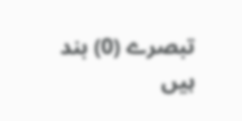تبصرے (0) بند ہیں